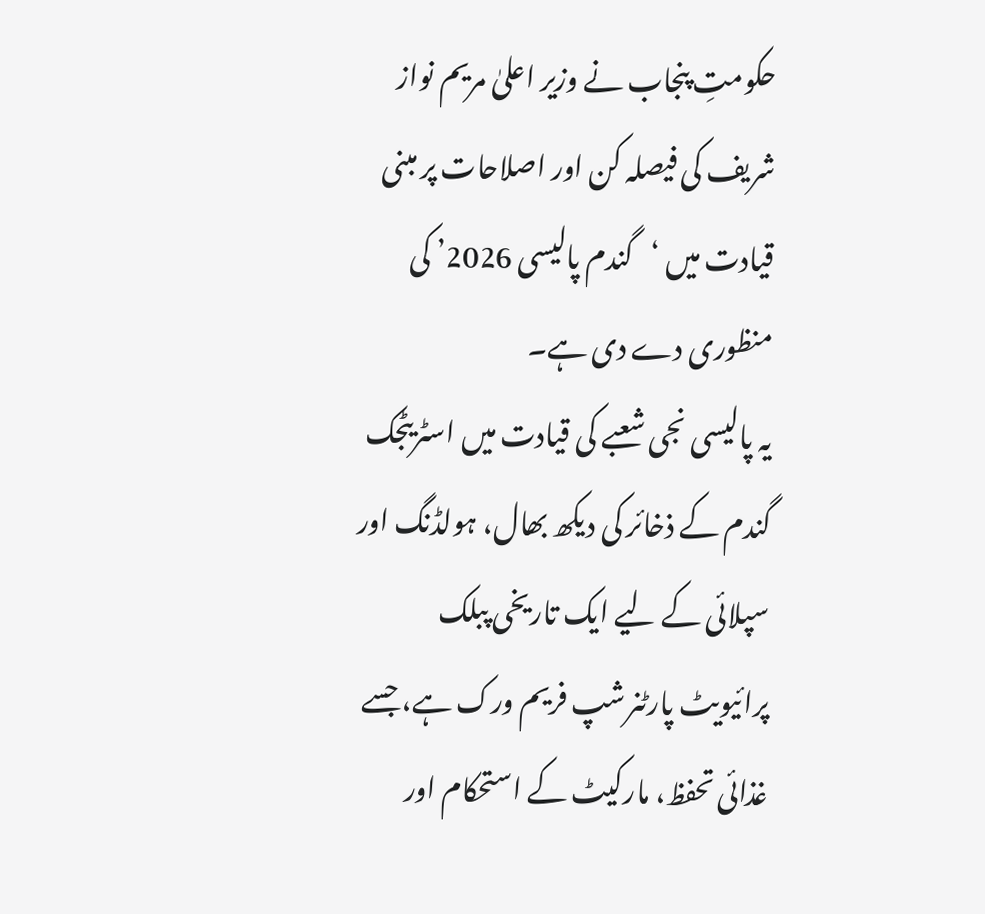حکومتِ پنجاب نے وزیر اعلیٰ مریم نواز شریف کی فیصلہ کن اور اصلاحات پر مبنی قیادت میں ‘گندم پالیسی 2026’ کی منظوری دے دی ہے۔
یہ پالیسی نجی شعبے کی قیادت میں اسٹریٹجک گندم کے ذخائر کی دیکھ بھال، ہولڈنگ اور سپلائی کے لیے ایک تاریخی پبلک پرائیویٹ پارٹنرشپ فریم ورک ہے، جسے غذائی تحفظ، مارکیٹ کے استحکام اور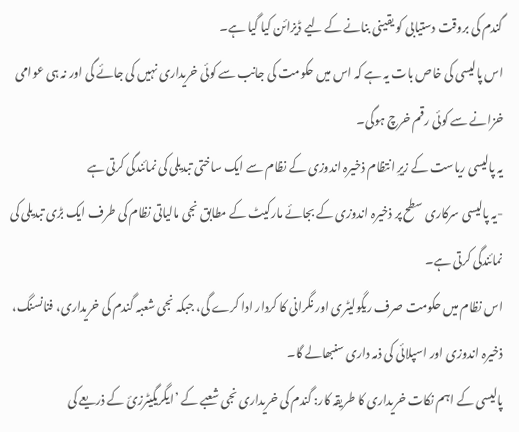گندم کی بروقت دستیابی کو یقینی بنانے کے لیے ڈیزائن کیا گیا ہے۔
اس پالیسی کی خاص بات یہ ہے کہ اس میں حکومت کی جانب سے کوئی خریداری نہیں کی جائے گی اور نہ ہی عوامی خزانے سے کوئی رقم خرچ ہوگی۔
یہ پالیسی ریاست کے زیرِ انتظام ذخیرہ اندوزی کے نظام سے ایک ساختی تبدیلی کی نمائندگی کرتی ہے
-یہ پالیسی سرکاری سطح پر ذخیرہ اندوزی کے بجائے مارکیٹ کے مطابق نجی مالیاتی نظام کی طرف ایک بڑی تبدیلی کی نمائندگی کرتی ہے۔
اس نظام میں حکومت صرف ریگولیٹری اور نگرانی کا کردار ادا کرے گی، جبکہ نجی شعبہ گندم کی خریداری، فنانسنگ، ذخیرہ اندوزی اور اسپلائی کی ذمہ داری سنبھالے گا۔
پالیسی کے اہم نکات خریداری کا طریقہ کار: گندم کی خریداری نجی شعبے کے ’ایگریگیٹرزئ کے ذریعے کی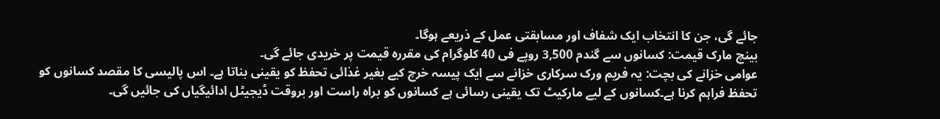جائے گی، جن کا انتخاب ایک شفاف اور مسابقتی عمل کے ذریعے ہوگا۔
بینچ مارک قیمت: کسانوں سے گندم 3,500 روپے فی 40 کلوگرام کی مقررہ قیمت پر خریدی جائے گی۔
عوامی خزانے کی بچت: یہ فریم ورک سرکاری خزانے سے ایک پیسہ خرچ کیے بغیر غذائی تحفظ کو یقینی بناتا ہے۔ اس پالیسی کا مقصد کسانوں کو تحفظ فراہم کرنا ہے۔کسانوں کے لیے مارکیٹ تک یقینی رسائی ہے کسانوں کو براہ راست اور بروقت ڈیجیٹل ادائیگیاں کی جائیں گی۔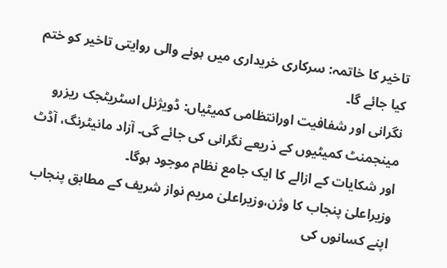تاخیر کا خاتمہ: سرکاری خریداری میں ہونے والی روایتی تاخیر کو ختم کیا جائے گا۔
نگرانی اور شفافیت اورانتظامی کمیٹیاں: ڈویژنل اسٹریٹجک ریزرو مینجمنٹ کمیٹیوں کے ذریعے نگرانی کی جائے گی۔ آزاد مانیٹرنگ، آڈٹ اور شکایات کے ازالے کا ایک جامع نظام موجود ہوگا۔
وزیراعلیٰ پنجاب کا وژن،وزیراعلیٰ مریم نواز شریف کے مطابق پنجاب اپنے کسانوں کی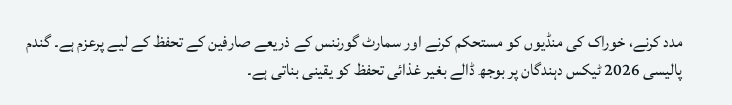مدد کرنے، خوراک کی منڈیوں کو مستحکم کرنے اور سمارٹ گورننس کے ذریعے صارفین کے تحفظ کے لیے پرعزم ہے۔ گندم پالیسی 2026 ٹیکس دہندگان پر بوجھ ڈالے بغیر غذائی تحفظ کو یقینی بناتی ہے۔